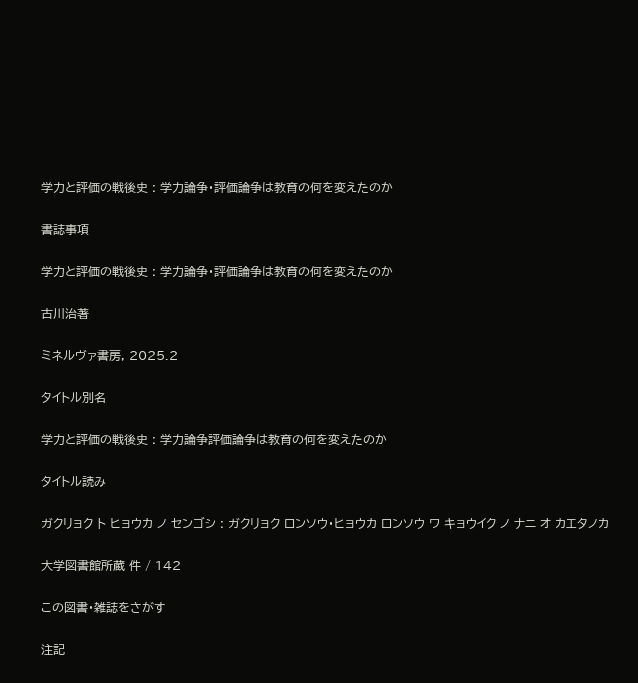学力と評価の戦後史 : 学力論争・評価論争は教育の何を変えたのか

書誌事項

学力と評価の戦後史 : 学力論争・評価論争は教育の何を変えたのか

古川治著

ミネルヴァ書房, 2025.2

タイトル別名

学力と評価の戦後史 : 学力論争評価論争は教育の何を変えたのか

タイトル読み

ガクリョク ト ヒョウカ ノ センゴシ : ガクリョク ロンソウ・ヒョウカ ロンソウ ワ キョウイク ノ ナニ オ カエタノカ

大学図書館所蔵 件 / 142

この図書・雑誌をさがす

注記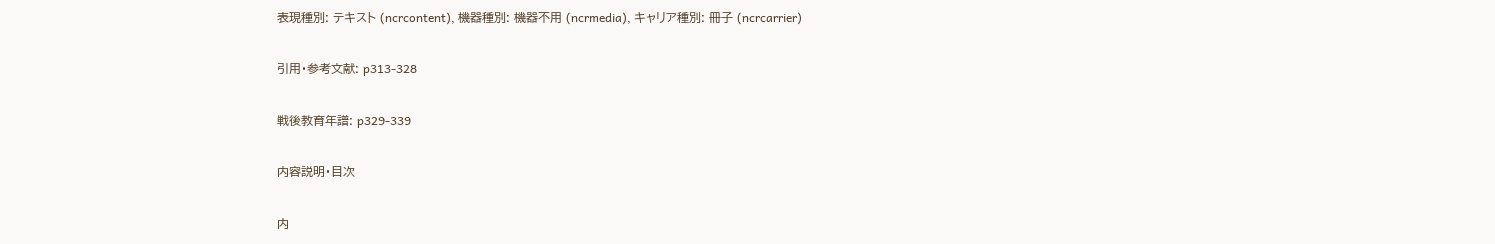表現種別: テキスト (ncrcontent), 機器種別: 機器不用 (ncrmedia), キャリア種別: 冊子 (ncrcarrier)

引用・参考文献: p313-328

戦後教育年譜: p329-339

内容説明・目次

内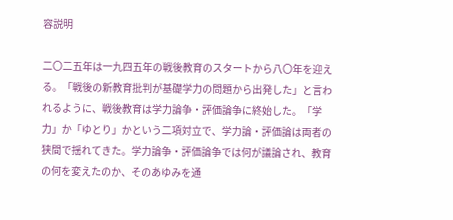容説明

二〇二五年は一九四五年の戦後教育のスタートから八〇年を迎える。「戦後の新教育批判が基礎学力の問題から出発した」と言われるように、戦後教育は学力論争・評価論争に終始した。「学力」か「ゆとり」かという二項対立で、学力論・評価論は両者の狭間で揺れてきた。学力論争・評価論争では何が議論され、教育の何を変えたのか、そのあゆみを通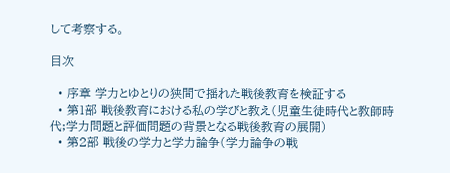して考察する。

目次

  • 序章 学力とゆとりの狭間で揺れた戦後教育を検証する
  • 第1部 戦後教育における私の学びと教え(児童生徒時代と教師時代;学力問題と評価問題の背景となる戦後教育の展開)
  • 第2部 戦後の学力と学力論争(学力論争の戦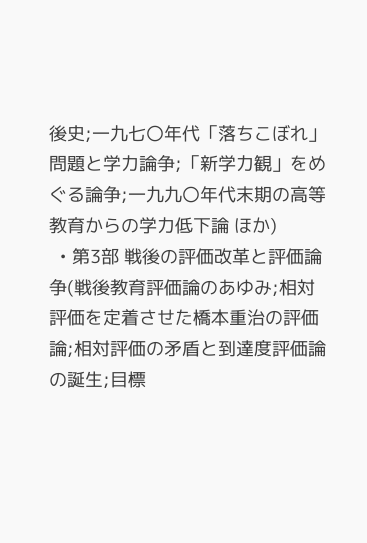後史;一九七〇年代「落ちこぼれ」問題と学力論争;「新学力観」をめぐる論争;一九九〇年代末期の高等教育からの学力低下論 ほか)
  • 第3部 戦後の評価改革と評価論争(戦後教育評価論のあゆみ;相対評価を定着させた橋本重治の評価論;相対評価の矛盾と到達度評価論の誕生;目標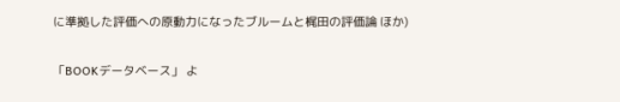に準拠した評価への原動力になったブルームと梶田の評価論 ほか)

「BOOKデータベース」 よ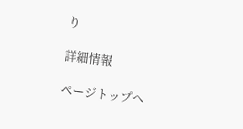り

詳細情報

ページトップへ